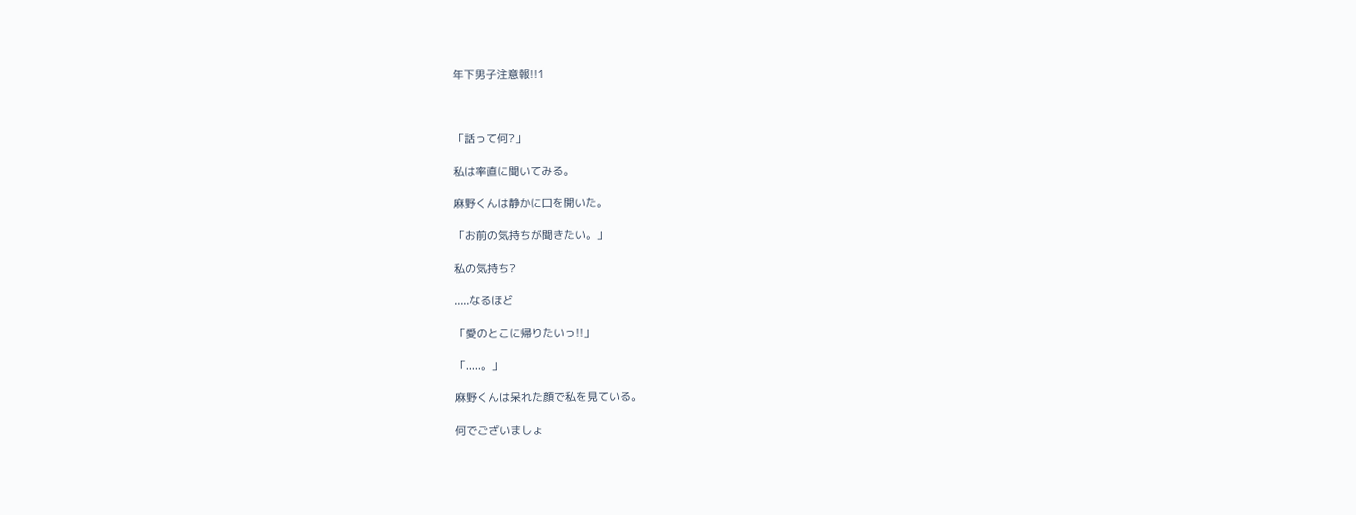年下男子注意報!!1



「話って何?」

私は率直に聞いてみる。

麻野くんは静かに口を開いた。

「お前の気持ちが聞きたい。」

私の気持ち?

.....なるほど

「愛のとこに帰りたいっ!!」

「.....。」

麻野くんは呆れた顔で私を見ている。

何でございましょ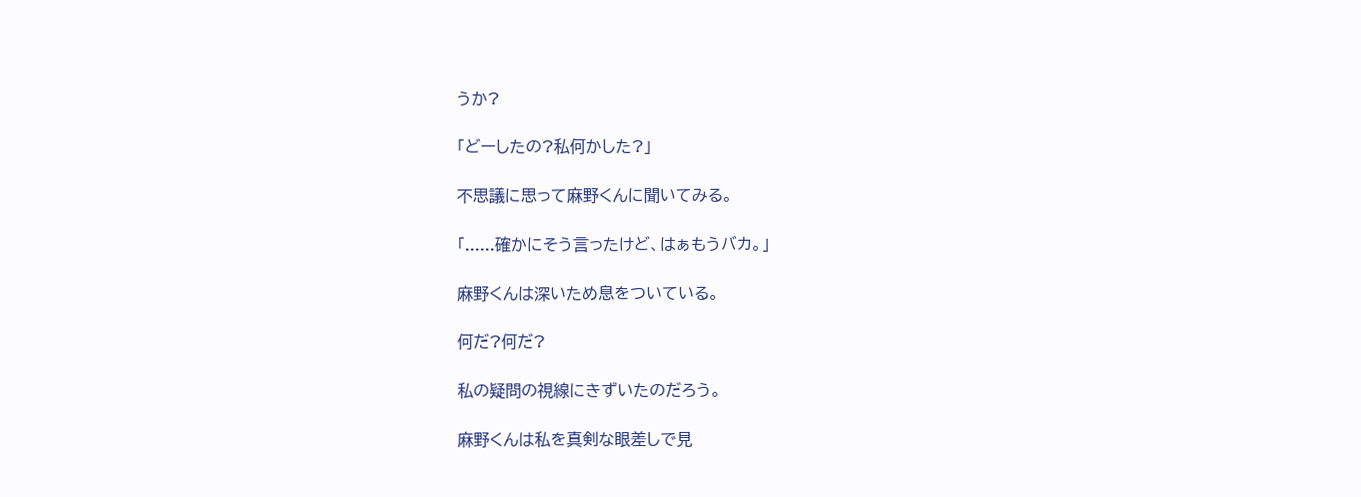うか?

「どーしたの?私何かした?」

不思議に思って麻野くんに聞いてみる。

「......確かにそう言ったけど、はぁもうバカ。」

麻野くんは深いため息をついている。

何だ?何だ?

私の疑問の視線にきずいたのだろう。

麻野くんは私を真剣な眼差しで見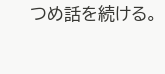つめ話を続ける。